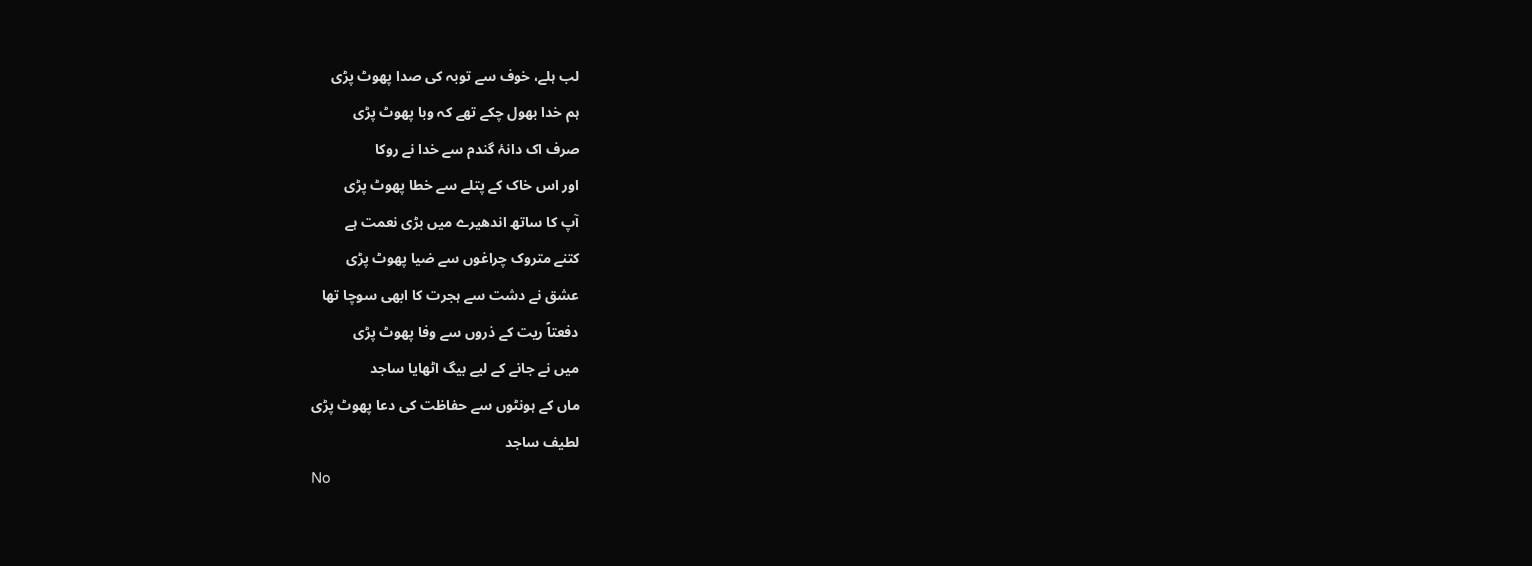لب ہلے، خوف سے توبہ کی صدا پھوٹ پڑی
ہم خدا بھول چکے تھے کہ وبا پھوٹ پڑی
صرف اک دانۂ گندم سے خدا نے روکا
اور اس خاک کے پتلے سے خطا پھوٹ پڑی
آپ کا ساتھ اندھیرے میں بڑی نعمت ہے
کتنے متروک چراغوں سے ضیا پھوٹ پڑی
عشق نے دشت سے ہجرت کا ابھی سوچا تھا
دفعتاً ریت کے ذروں سے وفا پھوٹ پڑی
میں نے جانے کے لیے بیگ اٹھایا ساجد
ماں کے ہونٹوں سے حفاظت کی دعا پھوٹ پڑی
لطیف ساجد
No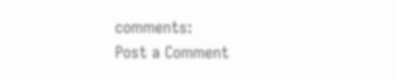comments:
Post a Comment